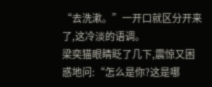“去洗漱。”一开口就区分开来了,这冷淡的语调。
梁奕猫眼睛眨了几下,震惊又困惑地问:“怎么是你?这是哪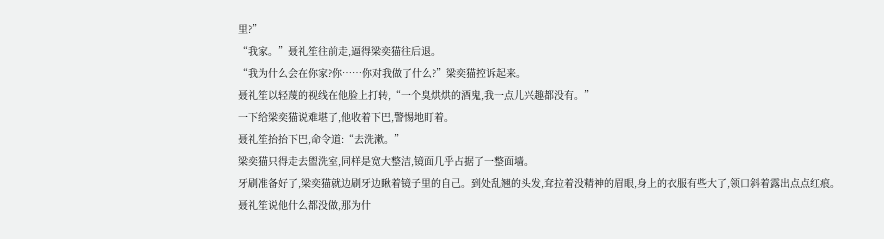里?”
“我家。”聂礼笙往前走,逼得梁奕猫往后退。
“我为什么会在你家?你……你对我做了什么?”梁奕猫控诉起来。
聂礼笙以轻蔑的视线在他脸上打转,“一个臭烘烘的酒鬼,我一点儿兴趣都没有。”
一下给梁奕猫说难堪了,他收着下巴,警惕地盯着。
聂礼笙抬抬下巴,命令道:“去洗漱。”
梁奕猫只得走去盥洗室,同样是宽大整洁,镜面几乎占据了一整面墙。
牙刷准备好了,梁奕猫就边刷牙边瞅着镜子里的自己。到处乱翘的头发,耷拉着没精神的眉眼,身上的衣服有些大了,领口斜着露出点点红痕。
聂礼笙说他什么都没做,那为什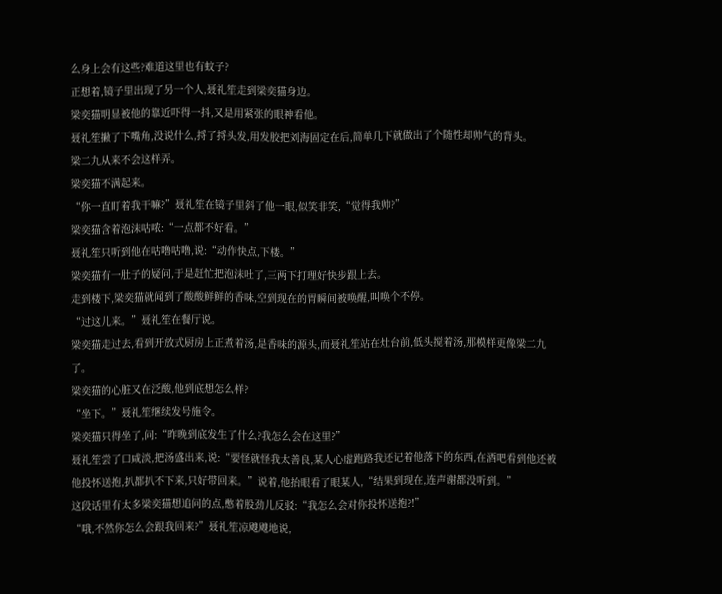么身上会有这些?难道这里也有蚊子?
正想着,镜子里出现了另一个人,聂礼笙走到梁奕猫身边。
梁奕猫明显被他的靠近吓得一抖,又是用紧张的眼神看他。
聂礼笙撇了下嘴角,没说什么,捋了捋头发,用发胶把刘海固定在后,简单几下就做出了个随性却帅气的背头。
梁二九从来不会这样弄。
梁奕猫不满起来。
“你一直盯着我干嘛?”聂礼笙在镜子里斜了他一眼,似笑非笑,“觉得我帅?”
梁奕猫含着泡沫咕哝:“一点都不好看。”
聂礼笙只听到他在咕噜咕噜,说:“动作快点,下楼。”
梁奕猫有一肚子的疑问,于是赶忙把泡沫吐了,三两下打理好快步跟上去。
走到楼下,梁奕猫就闻到了酸酸鲜鲜的香味,空到现在的胃瞬间被唤醒,叫唤个不停。
“过这儿来。”聂礼笙在餐厅说。
梁奕猫走过去,看到开放式厨房上正煮着汤,是香味的源头,而聂礼笙站在灶台前,低头搅着汤,那模样更像梁二九了。
梁奕猫的心脏又在泛酸,他到底想怎么样?
“坐下。”聂礼笙继续发号施令。
梁奕猫只得坐了,问:“昨晚到底发生了什么?我怎么会在这里?”
聂礼笙尝了口咸淡,把汤盛出来,说:“要怪就怪我太善良,某人心虚跑路我还记着他落下的东西,在酒吧看到他还被他投怀送抱,扒都扒不下来,只好带回来。”说着,他抬眼看了眼某人,“结果到现在,连声谢都没听到。”
这段话里有太多梁奕猫想追问的点,憋着股劲儿反驳:“我怎么会对你投怀送抱?!”
“哦,不然你怎么会跟我回来?”聂礼笙凉飕飕地说,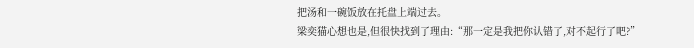把汤和一碗饭放在托盘上端过去。
梁奕猫心想也是,但很快找到了理由:“那一定是我把你认错了,对不起行了吧?”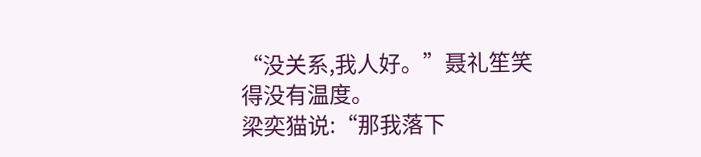“没关系,我人好。”聂礼笙笑得没有温度。
梁奕猫说:“那我落下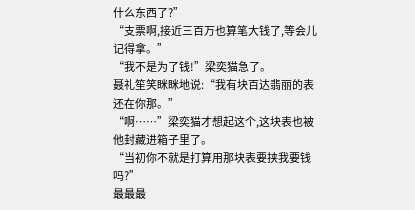什么东西了?”
“支票啊,接近三百万也算笔大钱了,等会儿记得拿。”
“我不是为了钱!”梁奕猫急了。
聂礼笙笑眯眯地说:“我有块百达翡丽的表还在你那。”
“啊……”梁奕猫才想起这个,这块表也被他封藏进箱子里了。
“当初你不就是打算用那块表要挟我要钱吗?”
最最最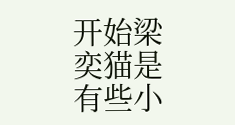开始梁奕猫是有些小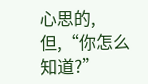心思的,但,“你怎么知道?”